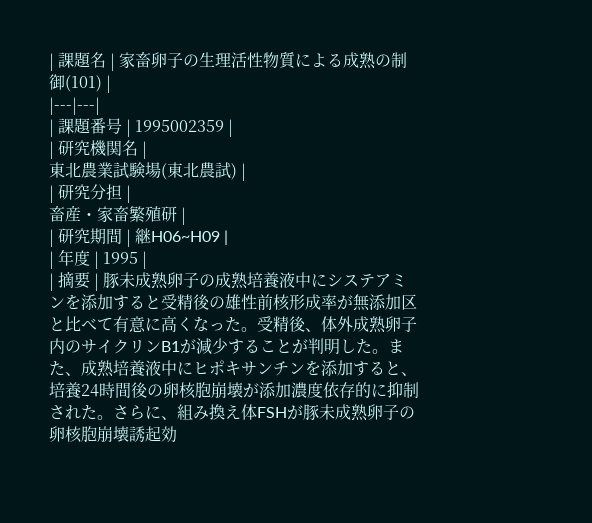| 課題名 | 家畜卵子の生理活性物質による成熟の制御(101) |
|---|---|
| 課題番号 | 1995002359 |
| 研究機関名 |
東北農業試験場(東北農試) |
| 研究分担 |
畜産・家畜繁殖研 |
| 研究期間 | 継H06~H09 |
| 年度 | 1995 |
| 摘要 | 豚未成熟卵子の成熟培養液中にシステアミンを添加すると受精後の雄性前核形成率が無添加区と比べて有意に高くなった。受精後、体外成熟卵子内のサイクリンB1が減少することが判明した。また、成熟培養液中にヒポキサンチンを添加すると、培養24時間後の卵核胞崩壊が添加濃度依存的に抑制された。さらに、組み換え体FSHが豚未成熟卵子の卵核胞崩壊誘起効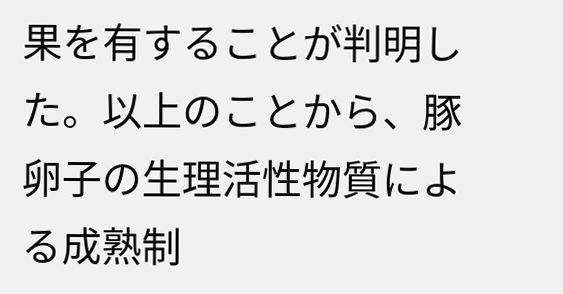果を有することが判明した。以上のことから、豚卵子の生理活性物質による成熟制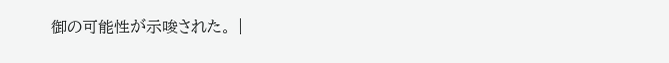御の可能性が示唆された。 |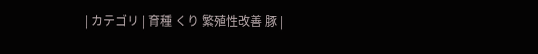| カテゴリ | 育種 くり 繁殖性改善 豚 |